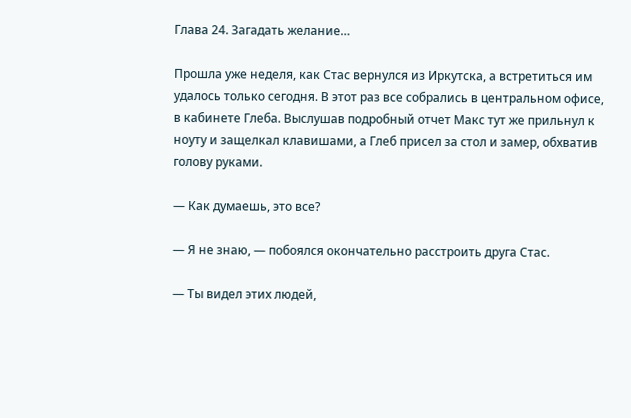Глава 24. Загадать желание…

Прошла уже неделя, как Стас вернулся из Иркутска, а встретиться им удалось только сегодня. В этот раз все собрались в центральном офисе, в кабинете Глеба. Выслушав подробный отчет Макс тут же прильнул к ноуту и защелкал клавишами, а Глеб присел за стол и замер, обхватив голову руками.

— Как думаешь, это все?

— Я не знаю, — побоялся окончательно расстроить друга Стас.

— Ты видел этих людей,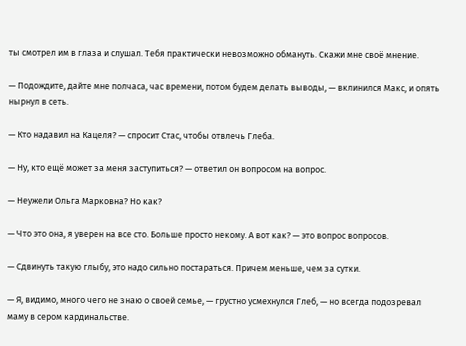ты смотрел им в глаза и слушал. Тебя практически невозможно обмануть. Скажи мне своё мнение.

— Подождите, дайте мне полчаса, час времени, потом будем делать выводы, — вклинился Макс, и опять нырнул в сеть.

— Кто надавил на Кацеля? — спросит Стас, чтобы отвлечь Глеба.

— Ну, кто ещё может за меня заступиться? — ответил он вопросом на вопрос.

— Неужели Ольга Марковна? Но как?

— Что это она, я уверен на все сто. Больше просто некому. А вот как? — это вопрос вопросов.

— Сдвинуть такую глыбу, это надо сильно постараться. Причем меньше, чем за сутки.

— Я, видимо, много чего не знаю о своей семье, — грустно усмехнулся Глеб, — но всегда подозревал маму в сером кардинальстве.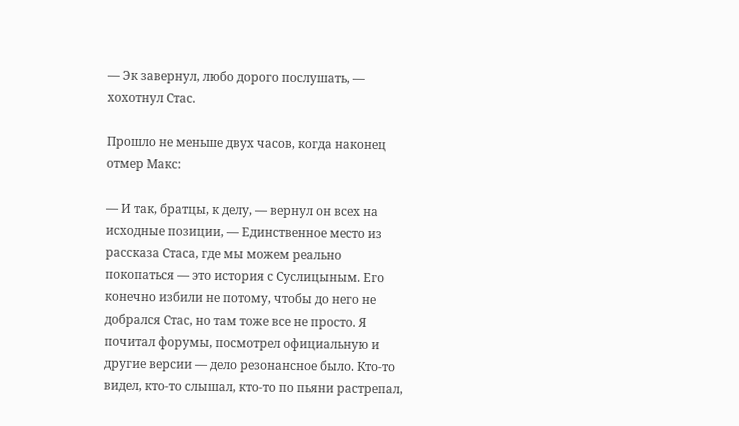— Эк завернул, любо дорого послушать, — хохотнул Стас.

Прошло не меньше двух часов, когда наконец отмер Макс:

— И так, братцы, к делу, — вернул он всех на исходные позиции, — Единственное место из рассказа Стаса, где мы можем реально покопаться — это история с Суслицыным. Его конечно избили не потому, чтобы до него не добрался Стас, но там тоже все не просто. Я почитал форумы, посмотрел официальную и другие версии — дело резонансное было. Кто-то видел, кто-то слышал, кто-то по пьяни растрепал,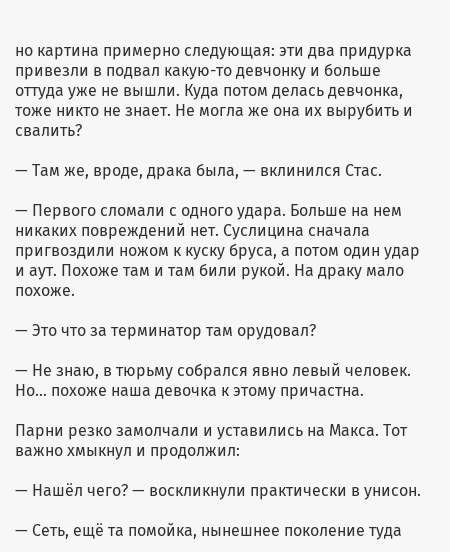но картина примерно следующая: эти два придурка привезли в подвал какую-то девчонку и больше оттуда уже не вышли. Куда потом делась девчонка, тоже никто не знает. Не могла же она их вырубить и свалить?

— Там же, вроде, драка была, — вклинился Стас.

— Первого сломали с одного удара. Больше на нем никаких повреждений нет. Суслицина сначала пригвоздили ножом к куску бруса, а потом один удар и аут. Похоже там и там били рукой. На драку мало похоже.

— Это что за терминатор там орудовал?

— Не знаю, в тюрьму собрался явно левый человек. Но… похоже наша девочка к этому причастна.

Парни резко замолчали и уставились на Макса. Тот важно хмыкнул и продолжил:

— Нашёл чего? — воскликнули практически в унисон.

— Сеть, ещё та помойка, нынешнее поколение туда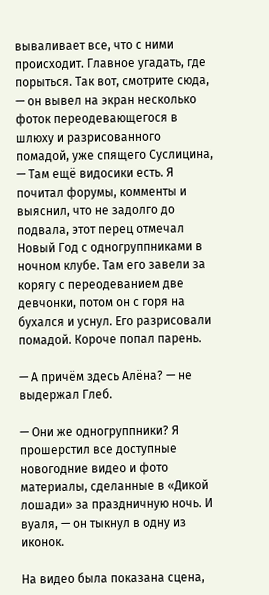вываливает все, что с ними происходит. Главное угадать, где порыться. Так вот, смотрите сюда, — он вывел на экран несколько фоток переодевающегося в шлюху и разрисованного помадой, уже спящего Суслицина, — Там ещё видосики есть. Я почитал форумы, комменты и выяснил, что не задолго до подвала, этот перец отмечал Новый Год с одногруппниками в ночном клубе. Там его завели за корягу с переодеванием две девчонки, потом он с горя на бухался и уснул. Его разрисовали помадой. Короче попал парень.

— А причём здесь Алёна? — не выдержал Глеб.

— Они же одногруппники? Я прошерстил все доступные новогодние видео и фото материалы, сделанные в «Дикой лошади» за праздничную ночь. И вуаля, — он тыкнул в одну из иконок.

На видео была показана сцена,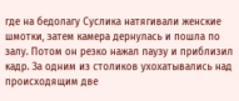где на бедолагу Суслика натягивали женские шмотки, затем камера дернулась и пошла по залу. Потом он резко нажал паузу и приблизил кадр. За одним из столиков ухохатывались над происходящим две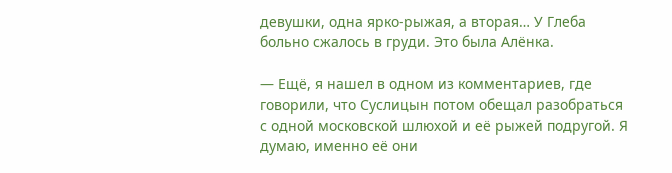девушки, одна ярко-рыжая, а вторая… У Глеба больно сжалось в груди. Это была Алёнка.

— Ещё, я нашел в одном из комментариев, где говорили, что Суслицын потом обещал разобраться с одной московской шлюхой и её рыжей подругой. Я думаю, именно её они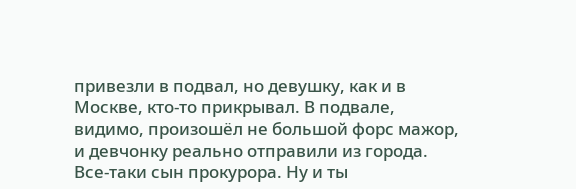привезли в подвал, но девушку, как и в Москве, кто-то прикрывал. В подвале, видимо, произошёл не большой форс мажор, и девчонку реально отправили из города. Все-таки сын прокурора. Ну и ты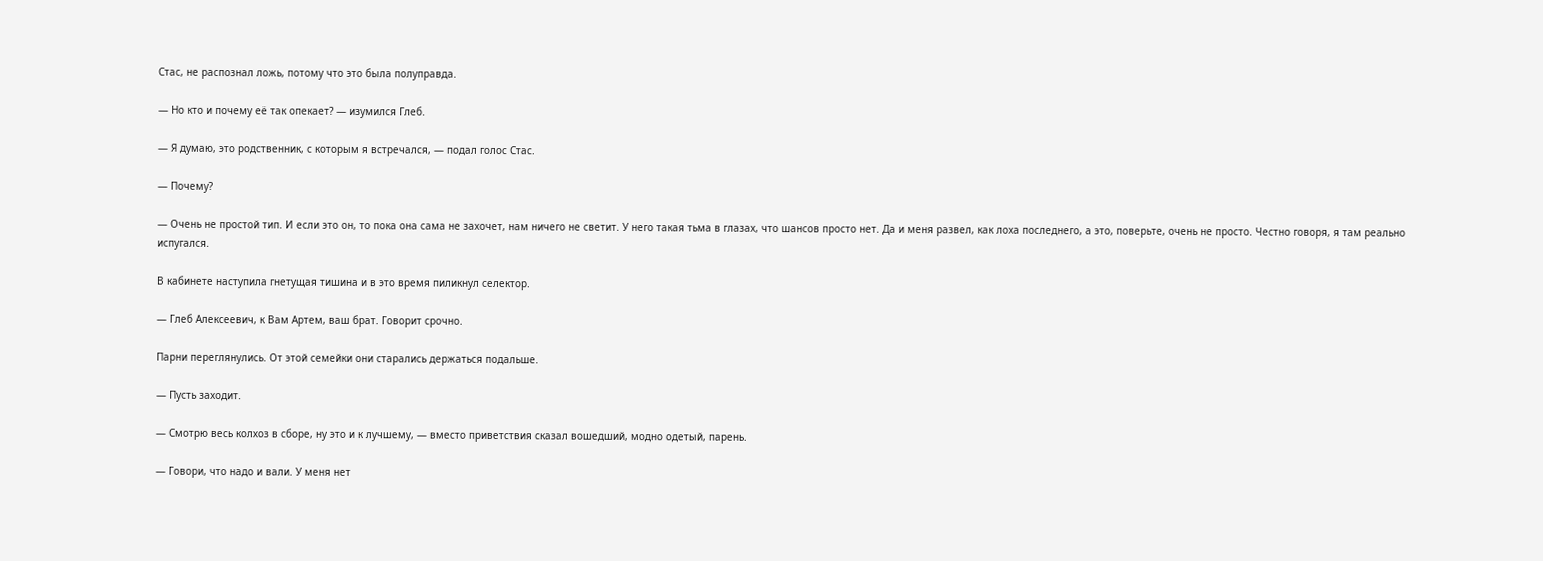Стас, не распознал ложь, потому что это была полуправда.

— Но кто и почему её так опекает? — изумился Глеб.

— Я думаю, это родственник, с которым я встречался, — подал голос Стас.

— Почему?

— Очень не простой тип. И если это он, то пока она сама не захочет, нам ничего не светит. У него такая тьма в глазах, что шансов просто нет. Да и меня развел, как лоха последнего, а это, поверьте, очень не просто. Честно говоря, я там реально испугался.

В кабинете наступила гнетущая тишина и в это время пиликнул селектор.

— Глеб Алексеевич, к Вам Артем, ваш брат. Говорит срочно.

Парни переглянулись. От этой семейки они старались держаться подальше.

— Пусть заходит.

— Смотрю весь колхоз в сборе, ну это и к лучшему, — вместо приветствия сказал вошедший, модно одетый, парень.

— Говори, что надо и вали. У меня нет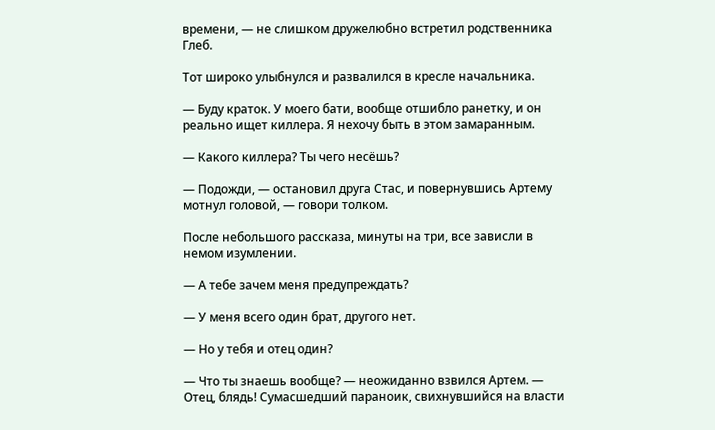времени, — не слишком дружелюбно встретил родственника Глеб.

Тот широко улыбнулся и развалился в кресле начальника.

— Буду краток. У моего бати, вообще отшибло ранетку, и он реально ищет киллера. Я нехочу быть в этом замаранным.

— Какого киллера? Ты чего несёшь?

— Подожди, — остановил друга Стас, и повернувшись Артему мотнул головой, — говори толком.

После небольшого рассказа, минуты на три, все зависли в немом изумлении.

— А тебе зачем меня предупреждать?

— У меня всего один брат, другого нет.

— Но у тебя и отец один?

— Что ты знаешь вообще? — неожиданно взвился Артем. — Отец, блядь! Сумасшедший параноик, свихнувшийся на власти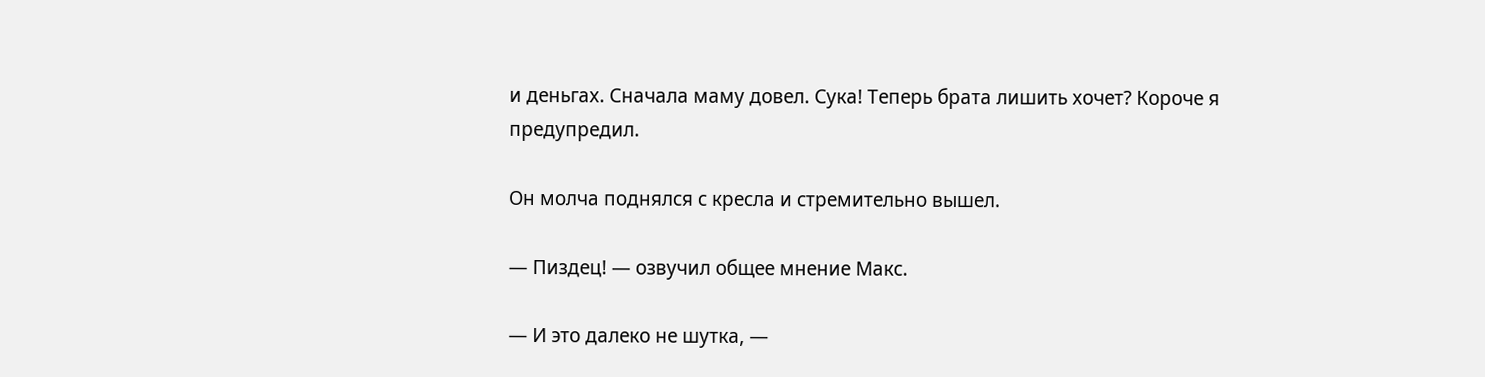и деньгах. Сначала маму довел. Сука! Теперь брата лишить хочет? Короче я предупредил.

Он молча поднялся с кресла и стремительно вышел.

— Пиздец! — озвучил общее мнение Макс.

— И это далеко не шутка, —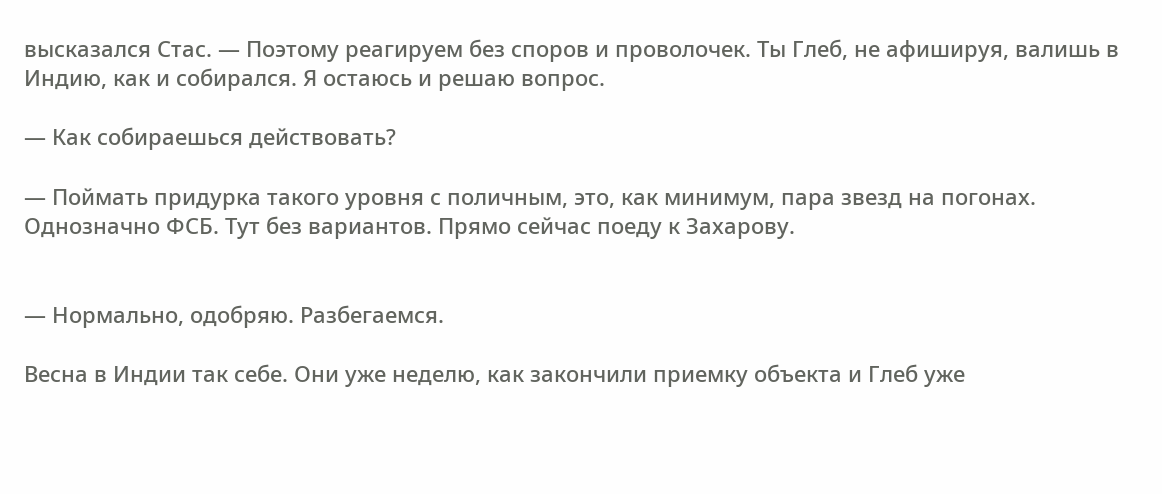высказался Стас. — Поэтому реагируем без споров и проволочек. Ты Глеб, не афишируя, валишь в Индию, как и собирался. Я остаюсь и решаю вопрос.

— Как собираешься действовать?

— Поймать придурка такого уровня с поличным, это, как минимум, пара звезд на погонах. Однозначно ФСБ. Тут без вариантов. Прямо сейчас поеду к Захарову.


— Нормально, одобряю. Разбегаемся.

Весна в Индии так себе. Они уже неделю, как закончили приемку объекта и Глеб уже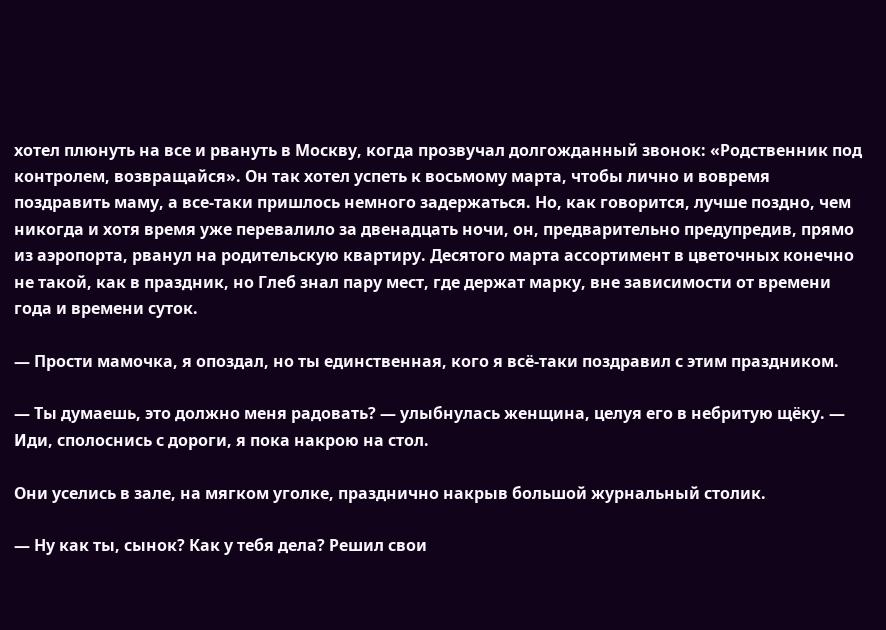хотел плюнуть на все и рвануть в Москву, когда прозвучал долгожданный звонок: «Родственник под контролем, возвращайся». Он так хотел успеть к восьмому марта, чтобы лично и вовремя поздравить маму, а все-таки пришлось немного задержаться. Но, как говорится, лучше поздно, чем никогда и хотя время уже перевалило за двенадцать ночи, он, предварительно предупредив, прямо из аэропорта, рванул на родительскую квартиру. Десятого марта ассортимент в цветочных конечно не такой, как в праздник, но Глеб знал пару мест, где держат марку, вне зависимости от времени года и времени суток.

— Прости мамочка, я опоздал, но ты единственная, кого я всё-таки поздравил с этим праздником.

— Ты думаешь, это должно меня радовать? — улыбнулась женщина, целуя его в небритую щёку. — Иди, сполоснись с дороги, я пока накрою на стол.

Они уселись в зале, на мягком уголке, празднично накрыв большой журнальный столик.

— Ну как ты, сынок? Как у тебя дела? Решил свои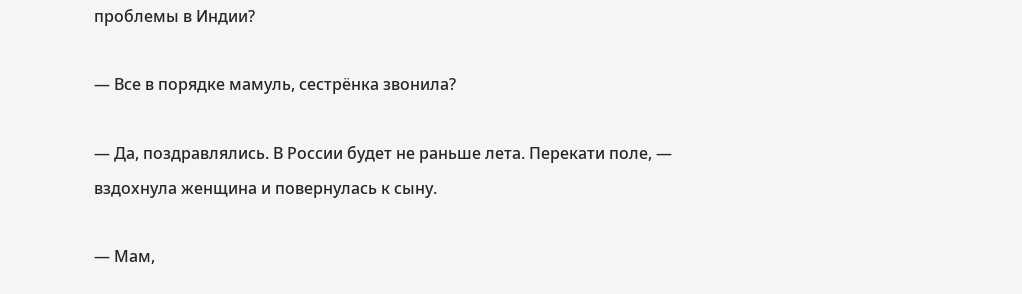проблемы в Индии?

— Все в порядке мамуль, сестрёнка звонила?

— Да, поздравлялись. В России будет не раньше лета. Перекати поле, — вздохнула женщина и повернулась к сыну.

— Мам,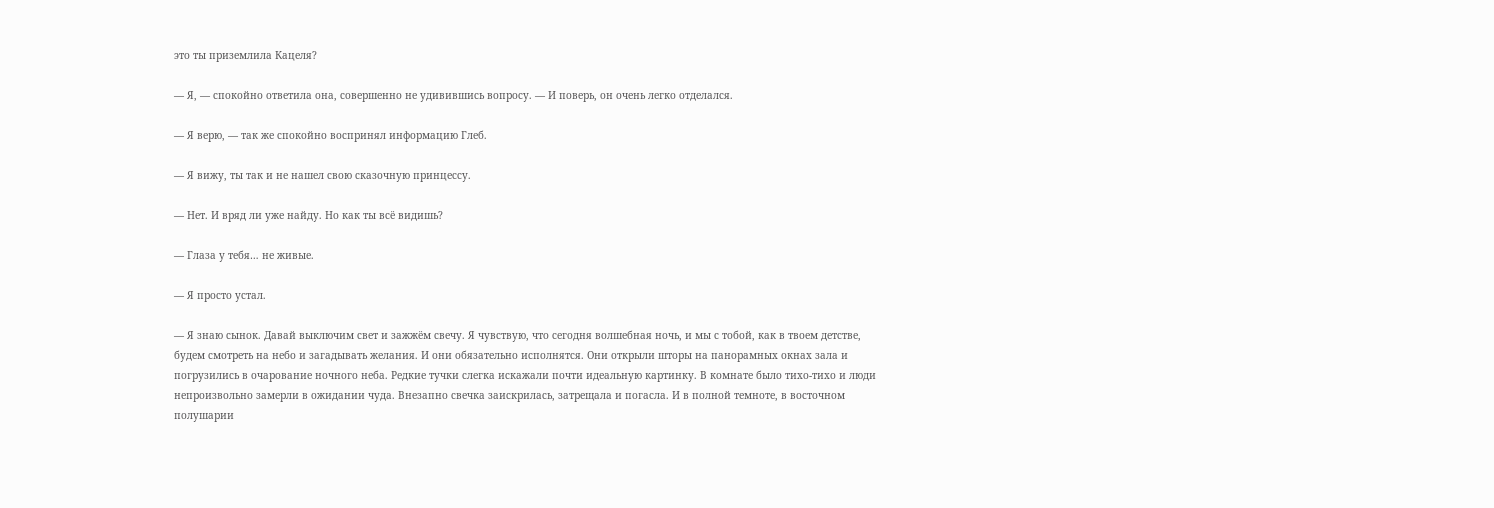это ты приземлила Кацеля?

— Я, — спокойно ответила она, совершенно не удивившись вопросу. — И поверь, он очень легко отделался.

— Я верю, — так же спокойно воспринял информацию Глеб.

— Я вижу, ты так и не нашел свою сказочную принцессу.

— Нет. И вряд ли уже найду. Но как ты всё видишь?

— Глаза у тебя… не живые.

— Я просто устал.

— Я знаю сынок. Давай выключим свет и зажжём свечу. Я чувствую, что сегодня волшебная ночь, и мы с тобой, как в твоем детстве, будем смотреть на небо и загадывать желания. И они обязательно исполнятся. Они открыли шторы на панорамных окнах зала и погрузились в очарование ночного неба. Редкие тучки слегка искажали почти идеальную картинку. В комнате было тихо-тихо и люди непроизвольно замерли в ожидании чуда. Внезапно свечка заискрилась, затрещала и погасла. И в полной темноте, в восточном полушарии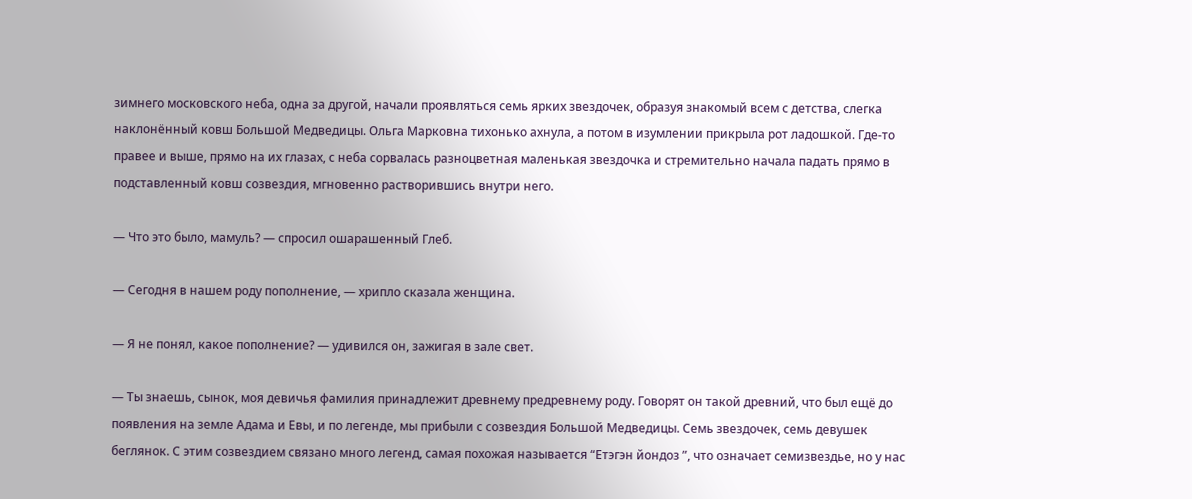зимнего московского неба, одна за другой, начали проявляться семь ярких звездочек, образуя знакомый всем с детства, слегка наклонённый ковш Большой Медведицы. Ольга Марковна тихонько ахнула, а потом в изумлении прикрыла рот ладошкой. Где-то правее и выше, прямо на их глазах, с неба сорвалась разноцветная маленькая звездочка и стремительно начала падать прямо в подставленный ковш созвездия, мгновенно растворившись внутри него.

— Что это было, мамуль? — спросил ошарашенный Глеб.

— Сегодня в нашем роду пополнение, — хрипло сказала женщина.

— Я не понял, какое пополнение? — удивился он, зажигая в зале свет.

— Ты знаешь, сынок, моя девичья фамилия принадлежит древнему предревнему роду. Говорят он такой древний, что был ещё до появления на земле Адама и Евы, и по легенде, мы прибыли с созвездия Большой Медведицы. Семь звездочек, семь девушек беглянок. С этим созвездием связано много легенд, самая похожая называется “Етэгэн йондоз ”, что означает семизвездье, но у нас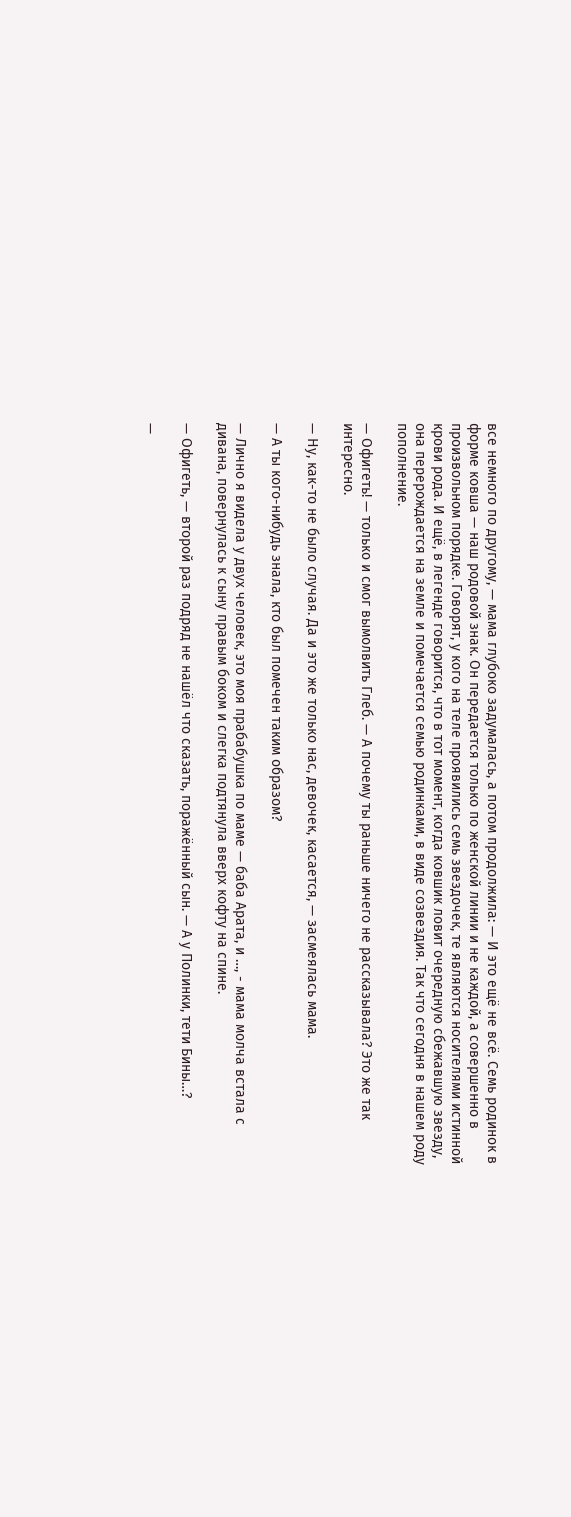все немного по другому, — мама глубоко задумалась, а потом продолжила: — И это ещё не всё. Семь родинок в форме ковша — наш родовой знак. Он передается только по женской линии и не каждой, а совершенно в произвольном порядке. Говорят, у кого на теле проявились семь звездочек, те являются носителями истинной крови рода. И ещё, в легенде говорится, что в тот момент, когда ковшик ловит очередную сбежавшую звезду, она перерождается на земле и помечается семью родинками, в виде созвездия. Так что сегодня в нашем роду пополнение.

— Офигеть! — только и смог вымолвить Глеб. — А почему ты раньше ничего не рассказывала? Это же так интересно.

— Ну, как-то не было случая. Да и это же только нас, девочек, касается, — засмеялась мама.

— А ты кого-нибудь знала, кто был помечен таким образом?

— Лично я видела у двух человек, это моя прабабушка по маме — баба Арата, и …, - мама молча встала с дивана, повернулась к сыну правым боком и слегка подтянула вверх кофту на спине.

— Офигеть, — второй раз подряд не нашёл что сказать, поражённый сын. — А у Полинки, тети Бины…?

—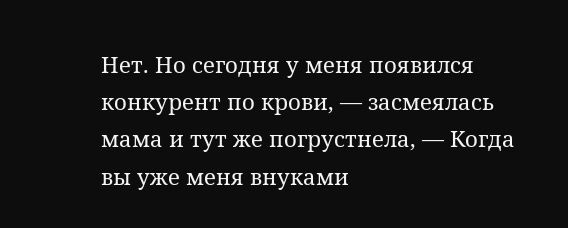Нет. Но сегодня у меня появился конкурент по крови, — засмеялась мама и тут же погрустнела, — Когда вы уже меня внуками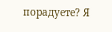порадуете? Я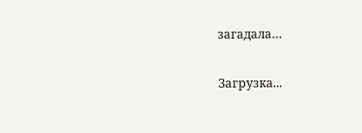загадала…

Загрузка...